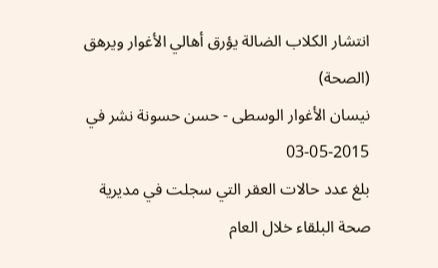انتشار الكلاب الضالة يؤرق أهالي الأغوار ويرهق (الصحة)
نيسان الأغوار الوسطى - حسن حسونة نشر في 2015-05-03
بلغ عدد حالات العقر التي سجلت في مديرية صحة البلقاء خلال العام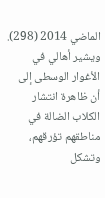الماضي 2014 (298).
ويشير أهالي في الأغوار الوسطى إلى أن ظاهرة انتشار الكلاب الضالة في مناطقهم تؤرقهم، وتشكل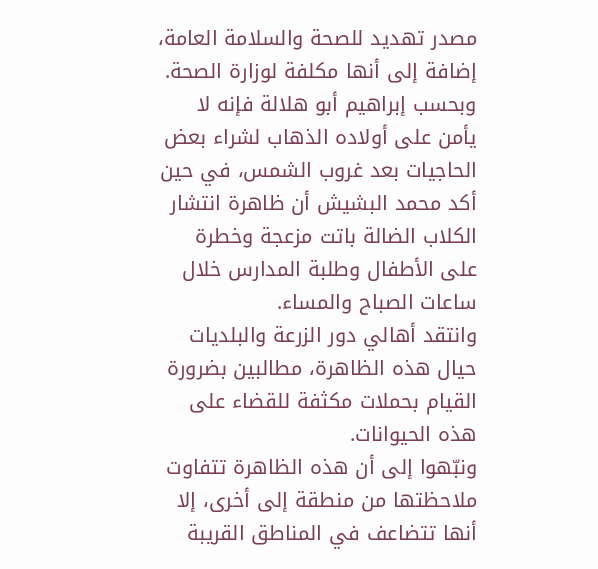مصدر تهديد للصحة والسلامة العامة، إضافة إلى أنها مكلفة لوزارة الصحة.
وبحسب إبراهيم أبو هلالة فإنه لا يأمن على أولاده الذهاب لشراء بعض الحاجيات بعد غروب الشمس، في حين أكد محمد البشيش أن ظاهرة انتشار الكلاب الضالة باتت مزعجة وخطرة على الأطفال وطلبة المدارس خلال ساعات الصباح والمساء.
وانتقد أهالي دور الزرعة والبلديات حيال هذه الظاهرة، مطالبين بضرورة القيام بحملات مكثفة للقضاء على هذه الحيوانات.
ونبّهوا إلى أن هذه الظاهرة تتفاوت ملاحظتها من منطقة إلى أخرى، إلا أنها تتضاعف في المناطق القريبة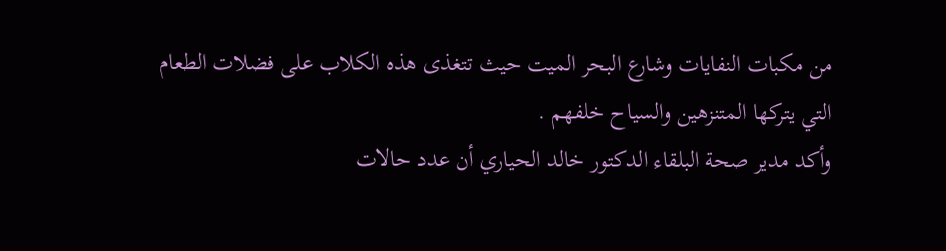من مكبات النفايات وشارع البحر الميت حيث تتغذى هذه الكلاب على فضلات الطعام التي يتركها المتنزهين والسياح خلفهم .
وأكد مدير صحة البلقاء الدكتور خالد الحياري أن عدد حالات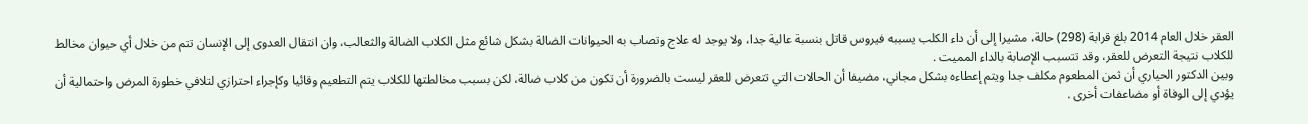العقر خلال العام 2014 بلغ قرابة (298) حالة، مشيرا إلى أن داء الكلب يسببه فيروس قاتل بنسبة عالية جدا، ولا يوجد له علاج وتصاب به الحيوانات الضالة بشكل شائع مثل الكلاب الضالة والثعالب، وان انتقال العدوى إلى الإنسان تتم من خلال أي حيوان مخالط للكلاب نتيجة التعرض للعقر، وقد تتسبب الإصابة بالداء المميت .
وبين الدكتور الحياري أن ثمن المطعوم مكلف جدا ويتم إعطاءه بشكل مجاني، مضيفا أن الحالات التي تتعرض للعقر ليست بالضرورة أن تكون من كلاب ضالة، لكن بسبب مخالطتها للكلاب يتم التطعيم وقائيا وكإجراء احترازي لتلافي خطورة المرض واحتمالية أن يؤدي إلى الوفاة أو مضاعفات أخرى .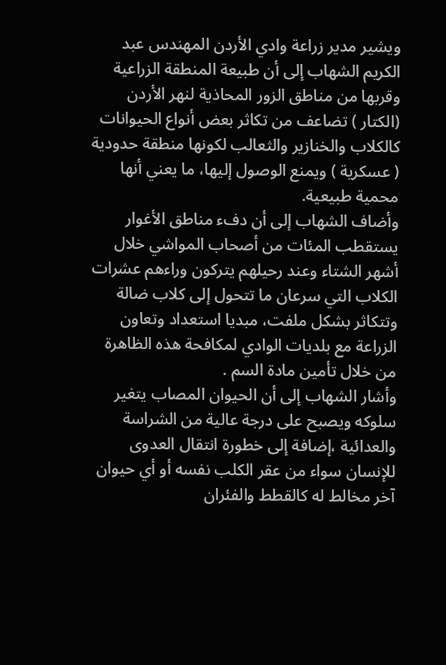ويشير مدير زراعة وادي الأردن المهندس عبد الكريم الشهاب إلى أن طبيعة المنطقة الزراعية وقربها من مناطق الزور المحاذية لنهر الأردن (الكتار ) تضاعف من تكاثر بعض أنواع الحيوانات كالكلاب والخنازير والثعالب لكونها منطقة حدودية ( عسكرية ) ويمنع الوصول إليها، ما يعني أنها محمية طبيعية.
وأضاف الشهاب إلى أن دفء مناطق الأغوار يستقطب المئات من أصحاب المواشي خلال أشهر الشتاء وعند رحيلهم يتركون وراءهم عشرات الكلاب التي سرعان ما تتحول إلى كلاب ضالة وتتكاثر بشكل ملفت، مبديا استعداد وتعاون الزراعة مع بلديات الوادي لمكافحة هذه الظاهرة من خلال تأمين مادة السم .
وأشار الشهاب إلى أن الحيوان المصاب يتغير سلوكه ويصبح على درجة عالية من الشراسة والعدائية ،إضافة إلى خطورة انتقال العدوى للإنسان سواء من عقر الكلب نفسه أو أي حيوان آخر مخالط له كالقطط والفئران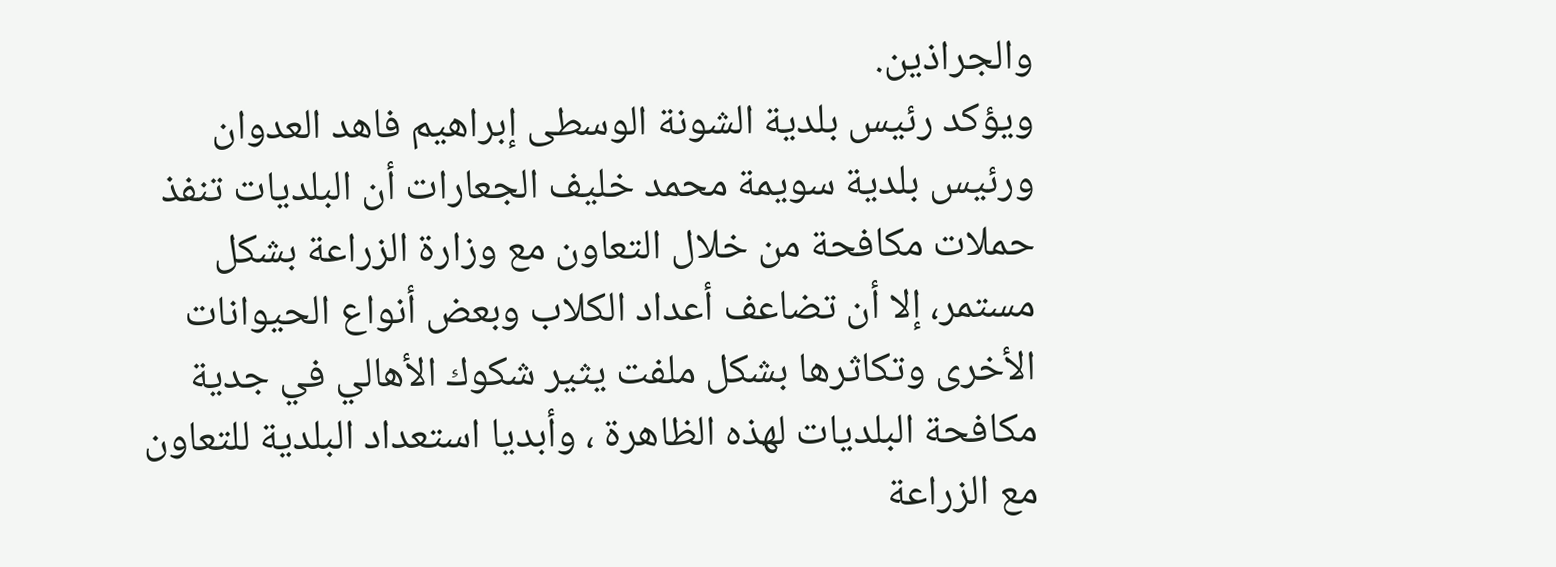والجراذين.
ويؤكد رئيس بلدية الشونة الوسطى إبراهيم فاهد العدوان ورئيس بلدية سويمة محمد خليف الجعارات أن البلديات تنفذ حملات مكافحة من خلال التعاون مع وزارة الزراعة بشكل مستمر، إلا أن تضاعف أعداد الكلاب وبعض أنواع الحيوانات الأخرى وتكاثرها بشكل ملفت يثير شكوك الأهالي في جدية مكافحة البلديات لهذه الظاهرة ، وأبديا استعداد البلدية للتعاون مع الزراعة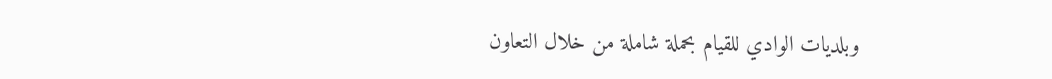وبلديات الوادي للقيام بحملة شاملة من خلال التعاون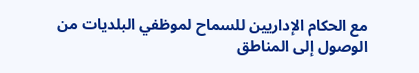مع الحكام الإداريين للسماح لموظفي البلديات من الوصول إلى المناطق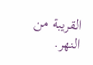القريبة من النهر.